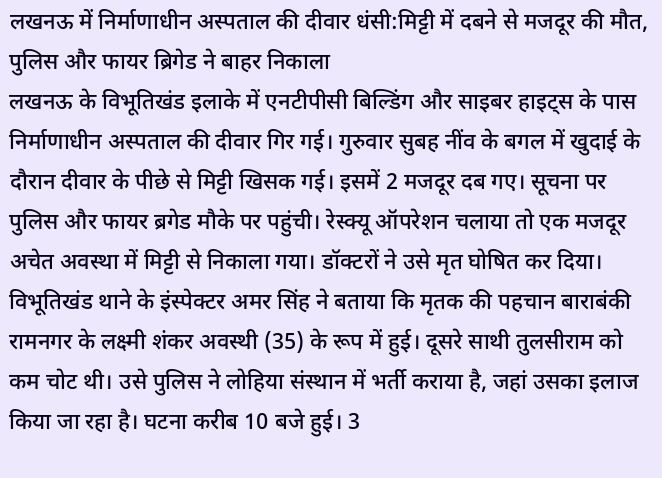लखनऊ में निर्माणाधीन अस्पताल की दीवार धंसी:मिट्टी में दबने से मजदूर की मौत, पुलिस और फायर ब्रिगेड ने बाहर निकाला
लखनऊ के विभूतिखंड इलाके में एनटीपीसी बिल्डिंग और साइबर हाइट्स के पास निर्माणाधीन अस्पताल की दीवार गिर गई। गुरुवार सुबह नींव के बगल में खुदाई के दौरान दीवार के पीछे से मिट्टी खिसक गई। इसमें 2 मजदूर दब गए। सूचना पर पुलिस और फायर ब्रगेड मौके पर पहुंची। रेस्क्यू ऑपरेशन चलाया तो एक मजदूर अचेत अवस्था में मिट्टी से निकाला गया। डॉक्टरों ने उसे मृत घोषित कर दिया। विभूतिखंड थाने के इंस्पेक्टर अमर सिंह ने बताया कि मृतक की पहचान बाराबंकी रामनगर के लक्ष्मी शंकर अवस्थी (35) के रूप में हुई। दूसरे साथी तुलसीराम को कम चोट थी। उसे पुलिस ने लोहिया संस्थान में भर्ती कराया है, जहां उसका इलाज किया जा रहा है। घटना करीब 10 बजे हुई। 3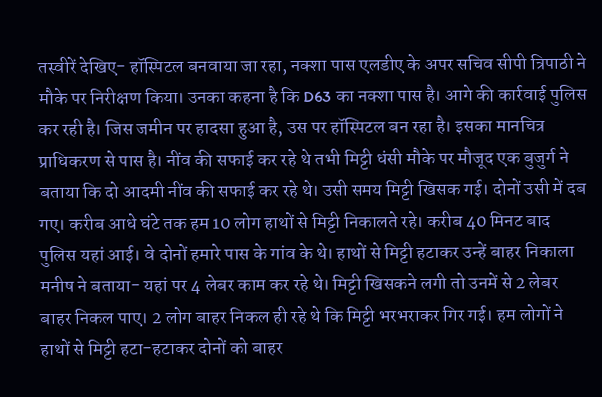तस्वीरें देखिए- हॉस्पिटल बनवाया जा रहा, नक्शा पास एलडीए के अपर सचिव सीपी त्रिपाठी ने मौके पर निरीक्षण किया। उनका कहना है कि D63 का नक्शा पास है। आगे की कार्रवाई पुलिस कर रही है। जिस जमीन पर हादसा हुआ है, उस पर हॉस्पिटल बन रहा है। इसका मानचित्र प्राधिकरण से पास है। नींव की सफाई कर रहे थे तभी मिट्टी धंसी मौके पर मौजूद एक बुजुर्ग ने बताया कि दो आदमी नींव की सफाई कर रहे थे। उसी समय मिट्टी खिसक गई। दोनों उसी में दब गए। करीब आधे घंटे तक हम 10 लोग हाथों से मिट्टी निकालते रहे। करीब 40 मिनट बाद पुलिस यहां आई। वे दोनों हमारे पास के गांव के थे। हाथों से मिट्टी हटाकर उन्हें बाहर निकाला मनीष ने बताया- यहां पर 4 लेबर काम कर रहे थे। मिट्टी खिसकने लगी तो उनमें से 2 लेबर बाहर निकल पाए। 2 लोग बाहर निकल ही रहे थे कि मिट्टी भरभराकर गिर गई। हम लोगों ने हाथों से मिट्टी हटा-हटाकर दोनों को बाहर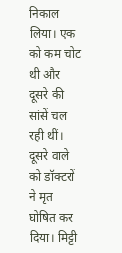निकाल लिया। एक को कम चोट थी और दूसरे की सांसें चल रही थीं। दूसरे वाले को डॉक्टरों ने मृत घोषित कर दिया। मिट्टी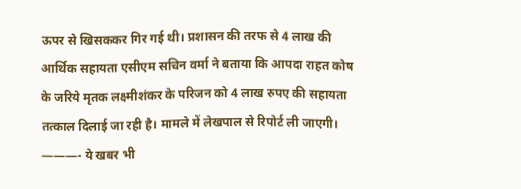ऊपर से खिसककर गिर गई थी। प्रशासन की तरफ से 4 लाख की आर्थिक सहायता एसीएम सचिन वर्मा ने बताया कि आपदा राहत कोष के जरिये मृतक लक्ष्मीशंकर के परिजन को 4 लाख रुपए की सहायता तत्काल दिलाई जा रही है। मामले में लेखपाल से रिपोर्ट ली जाएगी। ———- ये खबर भी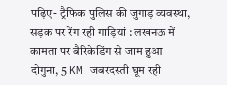पढ़िए- ट्रैफिक पुलिस की जुगाड़ व्यवस्था, सड़क पर रेंग रही गाड़ियां : लखनऊ में कामता पर बैरिकेडिंग से जाम हुआ दोगुना, 5 KM जबरदस्ती घूम रही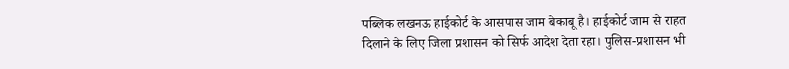पब्लिक लखनऊ हाईकोर्ट के आसपास जाम बेकाबू है। हाईकोर्ट जाम से राहत दिलाने के लिए जिला प्रशासन को सिर्फ आदेश देता रहा। पुलिस-प्रशासन भी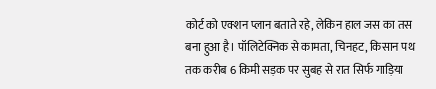कोर्ट को एक्शन प्लान बताते रहे, लेकिन हाल जस का तस बना हुआ है। पॉलिटेक्निक से कामता, चिनहट, किसान पथ तक करीब 6 किमी सड़क पर सुबह से रात सिर्फ गाड़िया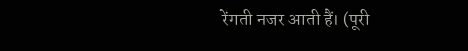रेंगती नजर आती हैं। (पूरी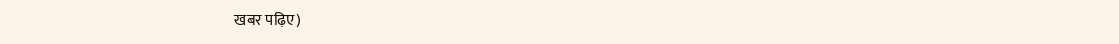खबर पढ़िए)